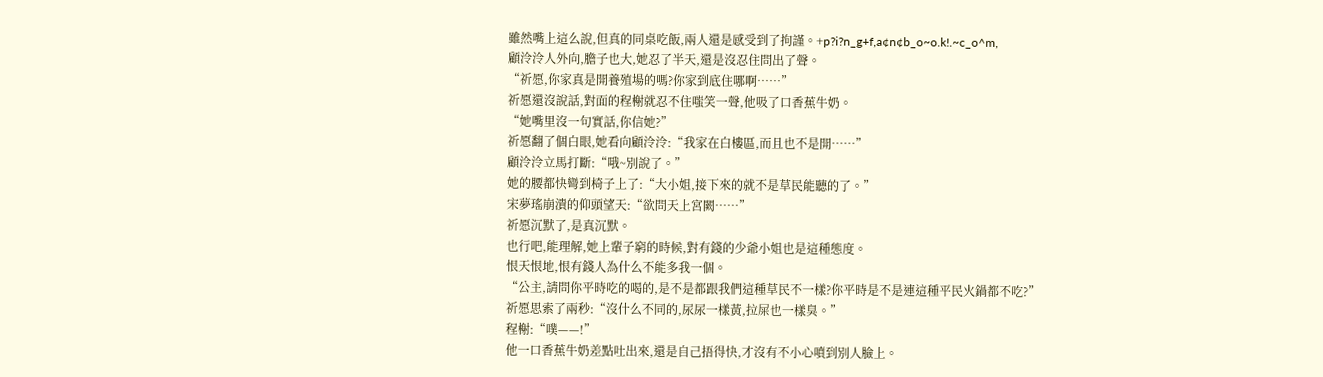雖然嘴上這么說,但真的同桌吃飯,兩人還是感受到了拘謹。+p?i?n_g+f,a¢n¢b_o~o.k!.~c_o^m,
顧泠泠人外向,膽子也大,她忍了半天,還是沒忍住問出了聲。
“祈愿,你家真是開養殖場的嗎?你家到底住哪啊……”
祈愿還沒說話,對面的程榭就忍不住嗤笑一聲,他吸了口香蕉牛奶。
“她嘴里沒一句實話,你信她?”
祈愿翻了個白眼,她看向顧泠泠:“我家在白樓區,而且也不是開……”
顧泠泠立馬打斷:“哦~別說了。”
她的腰都快彎到椅子上了:“大小姐,接下來的就不是草民能聽的了。”
宋夢瑤崩潰的仰頭望天:“欲問天上宮闕……”
祈愿沉默了,是真沉默。
也行吧,能理解,她上輩子窮的時候,對有錢的少爺小姐也是這種態度。
恨天恨地,恨有錢人為什么不能多我一個。
“公主,請問你平時吃的喝的,是不是都跟我們這種草民不一樣?你平時是不是連這種平民火鍋都不吃?”
祈愿思索了兩秒:“沒什么不同的,尿尿一樣黃,拉屎也一樣臭。”
程榭:“噗——!”
他一口香蕉牛奶差點吐出來,還是自己捂得快,才沒有不小心噴到別人臉上。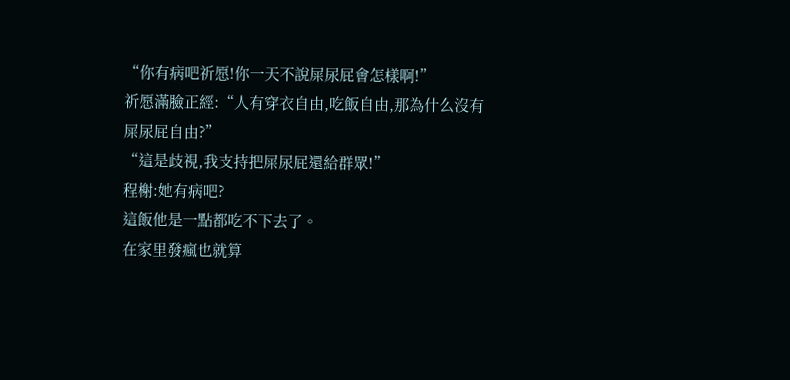“你有病吧祈愿!你一天不說屎尿屁會怎樣啊!”
祈愿滿臉正經:“人有穿衣自由,吃飯自由,那為什么沒有屎尿屁自由?”
“這是歧視,我支持把屎尿屁還給群眾!”
程榭:她有病吧?
這飯他是一點都吃不下去了。
在家里發瘋也就算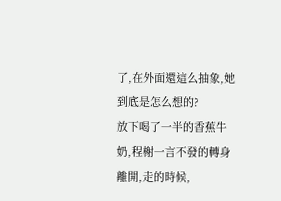了,在外面還這么抽象,她到底是怎么想的?
放下喝了一半的香蕉牛奶,程榭一言不發的轉身離開,走的時候,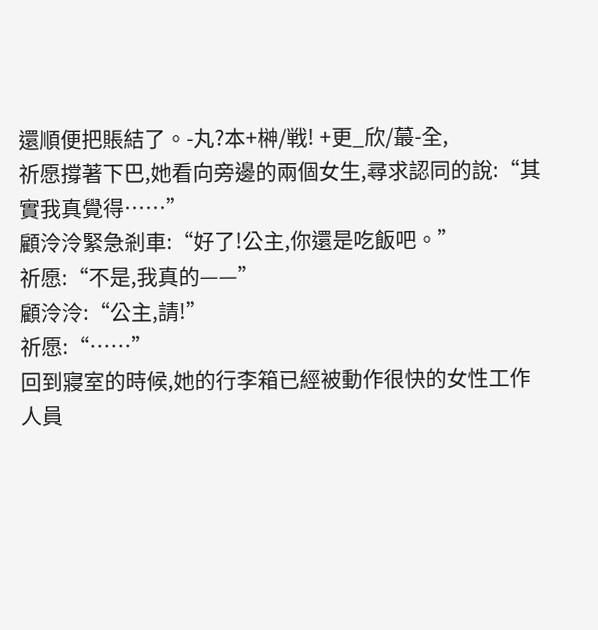還順便把賬結了。-丸?本+榊/戦! +更_欣/蕞-全,
祈愿撐著下巴,她看向旁邊的兩個女生,尋求認同的說:“其實我真覺得……”
顧泠泠緊急剎車:“好了!公主,你還是吃飯吧。”
祈愿:“不是,我真的——”
顧泠泠:“公主,請!”
祈愿:“……”
回到寢室的時候,她的行李箱已經被動作很快的女性工作人員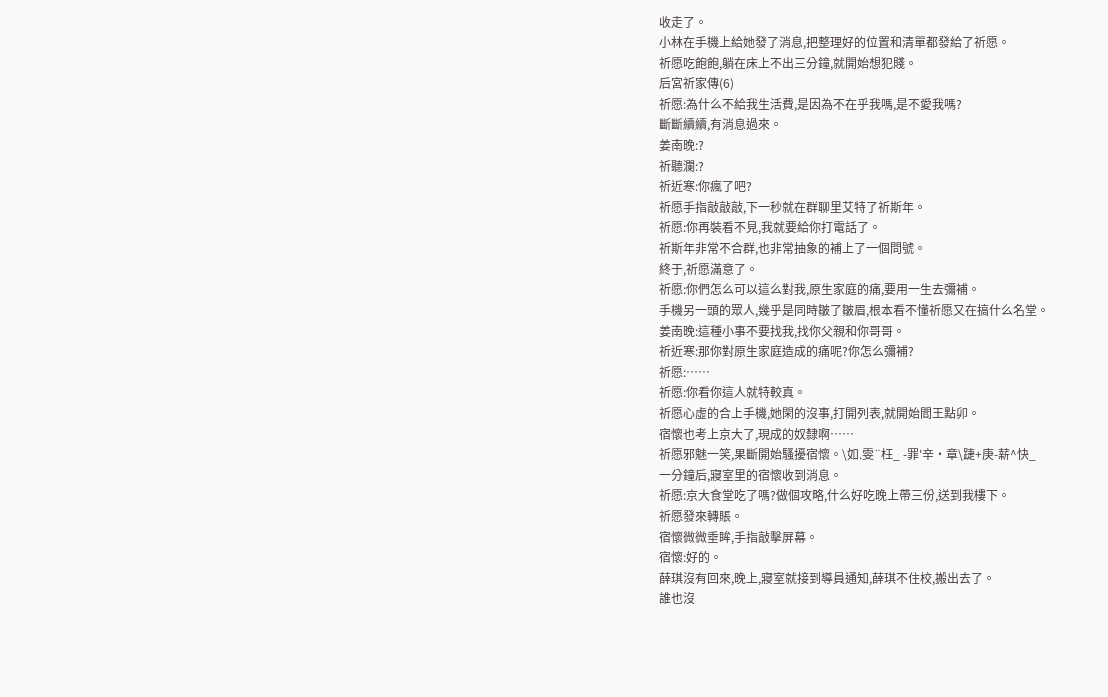收走了。
小林在手機上給她發了消息,把整理好的位置和清單都發給了祈愿。
祈愿吃飽飽,躺在床上不出三分鐘,就開始想犯賤。
后宮祈家傳(6)
祈愿:為什么不給我生活費,是因為不在乎我嗎,是不愛我嗎?
斷斷續續,有消息過來。
姜南晚:?
祈聽瀾:?
祈近寒:你瘋了吧?
祈愿手指敲敲敲,下一秒就在群聊里艾特了祈斯年。
祈愿:你再裝看不見,我就要給你打電話了。
祈斯年非常不合群,也非常抽象的補上了一個問號。
終于,祈愿滿意了。
祈愿:你們怎么可以這么對我,原生家庭的痛,要用一生去彌補。
手機另一頭的眾人,幾乎是同時皺了皺眉,根本看不懂祈愿又在搞什么名堂。
姜南晚:這種小事不要找我,找你父親和你哥哥。
祈近寒:那你對原生家庭造成的痛呢?你怎么彌補?
祈愿:……
祈愿:你看你這人就特較真。
祈愿心虛的合上手機,她閑的沒事,打開列表,就開始閻王點卯。
宿懷也考上京大了,現成的奴隸啊……
祈愿邪魅一笑,果斷開始騷擾宿懷。\如.雯¨枉_ -罪′辛·章\踕+庚-薪^快_
一分鐘后,寢室里的宿懷收到消息。
祈愿:京大食堂吃了嗎?做個攻略,什么好吃晚上帶三份,送到我樓下。
祈愿發來轉賬。
宿懷微微垂眸,手指敲擊屏幕。
宿懷:好的。
薛琪沒有回來,晚上,寢室就接到導員通知,薛琪不住校,搬出去了。
誰也沒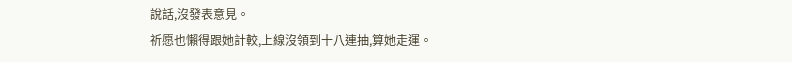說話,沒發表意見。
祈愿也懶得跟她計較,上線沒領到十八連抽,算她走運。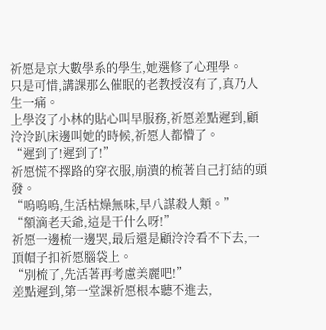祈愿是京大數學系的學生,她選修了心理學。
只是可惜,講課那么催眠的老教授沒有了,真乃人生一痛。
上學沒了小林的貼心叫早服務,祈愿差點遲到,顧泠泠趴床邊叫她的時候,祈愿人都懵了。
“遲到了!遲到了!”
祈愿慌不擇路的穿衣服,崩潰的梳著自己打結的頭發。
“嗚嗚嗚,生活枯燥無味,早八謀殺人類。”
“額滴老天爺,這是干什么呀!”
祈愿一邊梳一邊哭,最后還是顧泠泠看不下去,一頂帽子扣祈愿腦袋上。
“別梳了,先活著再考慮美麗吧!”
差點遲到,第一堂課祈愿根本聽不進去,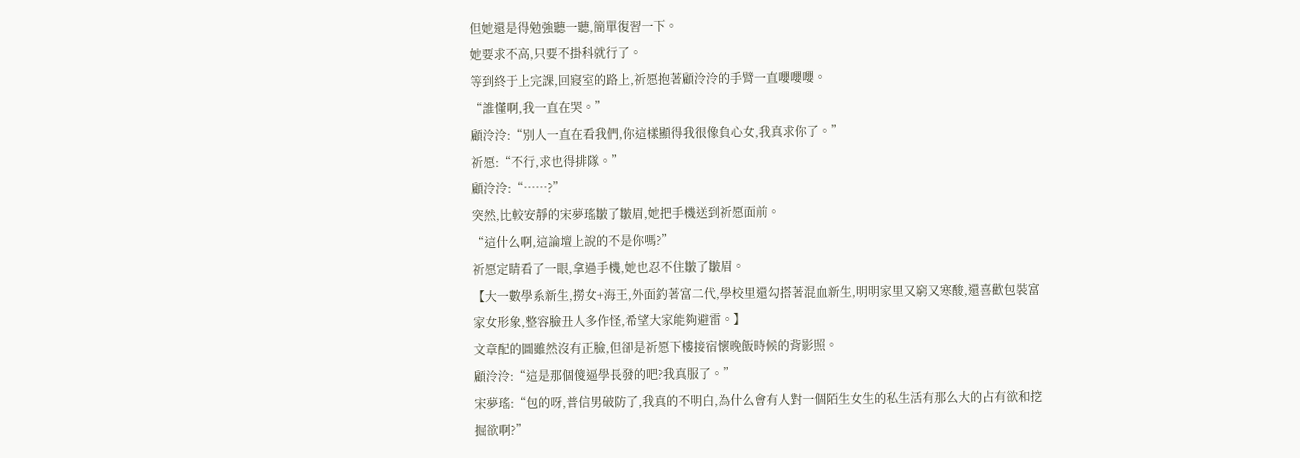但她還是得勉強聽一聽,簡單復習一下。
她要求不高,只要不掛科就行了。
等到終于上完課,回寢室的路上,祈愿抱著顧泠泠的手臂一直嚶嚶嚶。
“誰懂啊,我一直在哭。”
顧泠泠:“別人一直在看我們,你這樣顯得我很像負心女,我真求你了。”
祈愿:“不行,求也得排隊。”
顧泠泠:“……?”
突然,比較安靜的宋夢瑤皺了皺眉,她把手機送到祈愿面前。
“這什么啊,這論壇上說的不是你嗎?”
祈愿定睛看了一眼,拿過手機,她也忍不住皺了皺眉。
【大一數學系新生,撈女+海王,外面釣著富二代,學校里還勾搭著混血新生,明明家里又窮又寒酸,還喜歡包裝富家女形象,整容臉丑人多作怪,希望大家能夠避雷。】
文章配的圖雖然沒有正臉,但卻是祈愿下樓接宿懷晚飯時候的背影照。
顧泠泠:“這是那個傻逼學長發的吧?我真服了。”
宋夢瑤:“包的呀,普信男破防了,我真的不明白,為什么會有人對一個陌生女生的私生活有那么大的占有欲和挖掘欲啊?”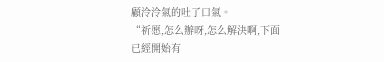顧泠泠氣的吐了口氣。
“祈愿,怎么辦呀,怎么解決啊,下面已經開始有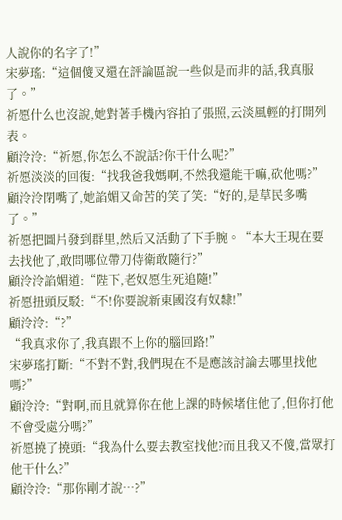人說你的名字了!”
宋夢瑤:“這個傻叉還在評論區說一些似是而非的話,我真服了。”
祈愿什么也沒說,她對著手機內容拍了張照,云淡風輕的打開列表。
顧泠泠:“祈愿,你怎么不說話?你干什么呢?”
祈愿淡淡的回復:“找我爸我媽啊,不然我還能干嘛,砍他嗎?”
顧泠泠閉嘴了,她諂媚又命苦的笑了笑:“好的,是草民多嘴了。”
祈愿把圖片發到群里,然后又活動了下手腕。“本大王現在要去找他了,敢問哪位帶刀侍衛敢隨行?”
顧泠泠諂媚道:“陛下,老奴愿生死追隨!”
祈愿扭頭反駁:“不!你要說新東國沒有奴隸!”
顧泠泠:“?”
“我真求你了,我真跟不上你的腦回路!”
宋夢瑤打斷:“不對不對,我們現在不是應該討論去哪里找他嗎?”
顧泠泠:“對啊,而且就算你在他上課的時候堵住他了,但你打他不會受處分嗎?”
祈愿撓了撓頭:“我為什么要去教室找他?而且我又不傻,當眾打他干什么?”
顧泠泠:“那你剛才說…?”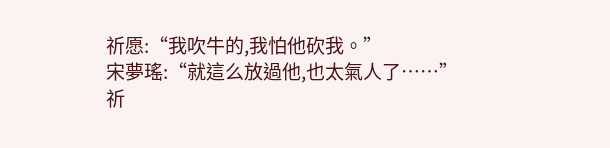祈愿:“我吹牛的,我怕他砍我。”
宋夢瑤:“就這么放過他,也太氣人了……”
祈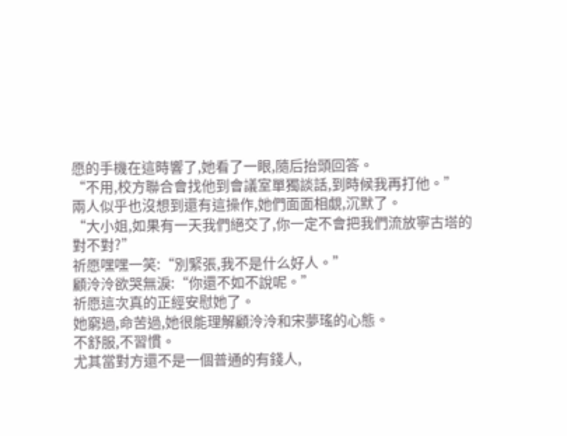愿的手機在這時響了,她看了一眼,隨后抬頭回答。
“不用,校方聯合會找他到會議室單獨談話,到時候我再打他。”
兩人似乎也沒想到還有這操作,她們面面相覷,沉默了。
“大小姐,如果有一天我們絕交了,你一定不會把我們流放寧古塔的對不對?”
祈愿嘿嘿一笑:“別緊張,我不是什么好人。”
顧泠泠欲哭無淚:“你還不如不說呢。”
祈愿這次真的正經安慰她了。
她窮過,命苦過,她很能理解顧泠泠和宋夢瑤的心態。
不舒服,不習慣。
尤其當對方還不是一個普通的有錢人,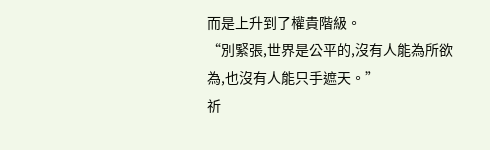而是上升到了權貴階級。
“別緊張,世界是公平的,沒有人能為所欲為,也沒有人能只手遮天。”
祈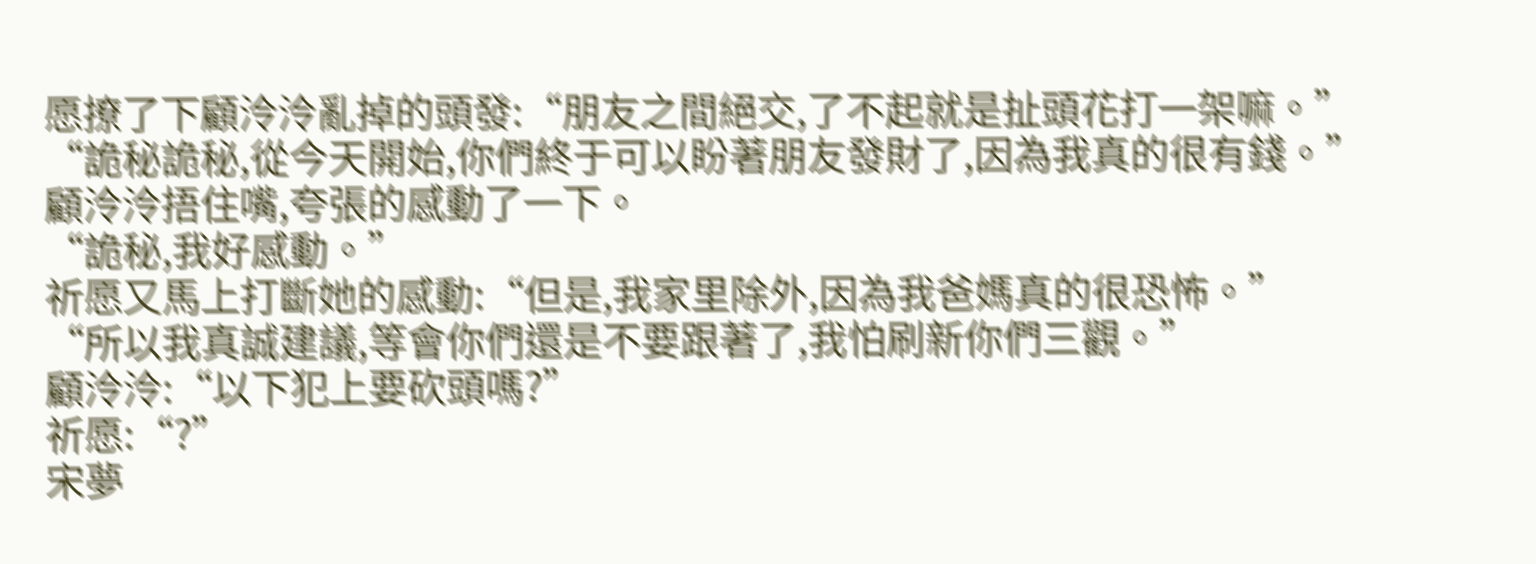愿撩了下顧泠泠亂掉的頭發:“朋友之間絕交,了不起就是扯頭花打一架嘛。”
“詭秘詭秘,從今天開始,你們終于可以盼著朋友發財了,因為我真的很有錢。”
顧泠泠捂住嘴,夸張的感動了一下。
“詭秘,我好感動。”
祈愿又馬上打斷她的感動:“但是,我家里除外,因為我爸媽真的很恐怖。”
“所以我真誠建議,等會你們還是不要跟著了,我怕刷新你們三觀。”
顧泠泠:“以下犯上要砍頭嗎?”
祈愿:“?”
宋夢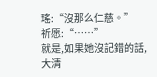瑤:“沒那么仁慈。”
祈愿:“……”
就是,如果她沒記錯的話,大清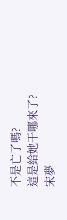不是亡了嗎?
這是給她干哪來了?
宋夢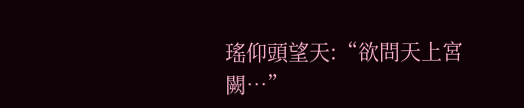瑤仰頭望天:“欲問天上宮闕…”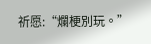祈愿:“爛梗別玩。”